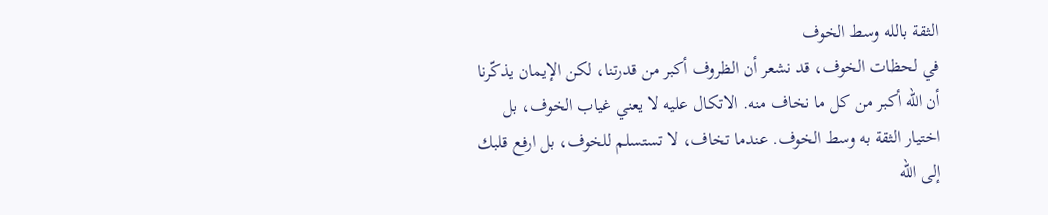الثقة بالله وسط الخوف
في لحظات الخوف، قد نشعر أن الظروف أكبر من قدرتنا، لكن الإيمان يذكّرنا أن الله أكبر من كل ما نخاف منه. الاتكال عليه لا يعني غياب الخوف، بل اختيار الثقة به وسط الخوف. عندما تخاف، لا تستسلم للخوف، بل ارفع قلبك إلى الله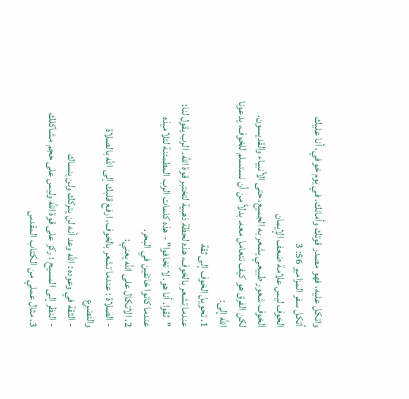واتكل عليه، فهو مصدر قوتك وأمانك. في يوم خوفي، أنا عليك أتكل سفر المزامير 56: 3
الخوف ليس علامة ضعف الإيمان
الخوف شعور طبيعي يشعر به الجميع، حتى الأنبياء والقديسون. لكن الفرق هو كيف نتعامل معه. بدلاً من أن نستسلم للخوف، يدعونا الله إلى:
1. تحويل الخوف إلى ثقة
عندما تشعر بالخوف، هذه لحظة ذهبية لتختبر قوة الله. الرب يقول لنا: "ثقوا. أنا هو. لا تخافوا" - هذه كلمات الرب المطمئنة لتلاميذه عندما كانوا خائفين في البحر.
2. الاتكال على الله يعني:
- الصلاة : عندما تشعر بالخوف، ارفع قلبك إلى الله بالصلاة والتضرع
- الثقة في وعوده : الله وعد أنه لن يتركك ولن ينساك
- النظر إلى المسيح : ركز على قوة الله وليس على حجم مشاكلك
3. مثال عملي من الكتاب المقدس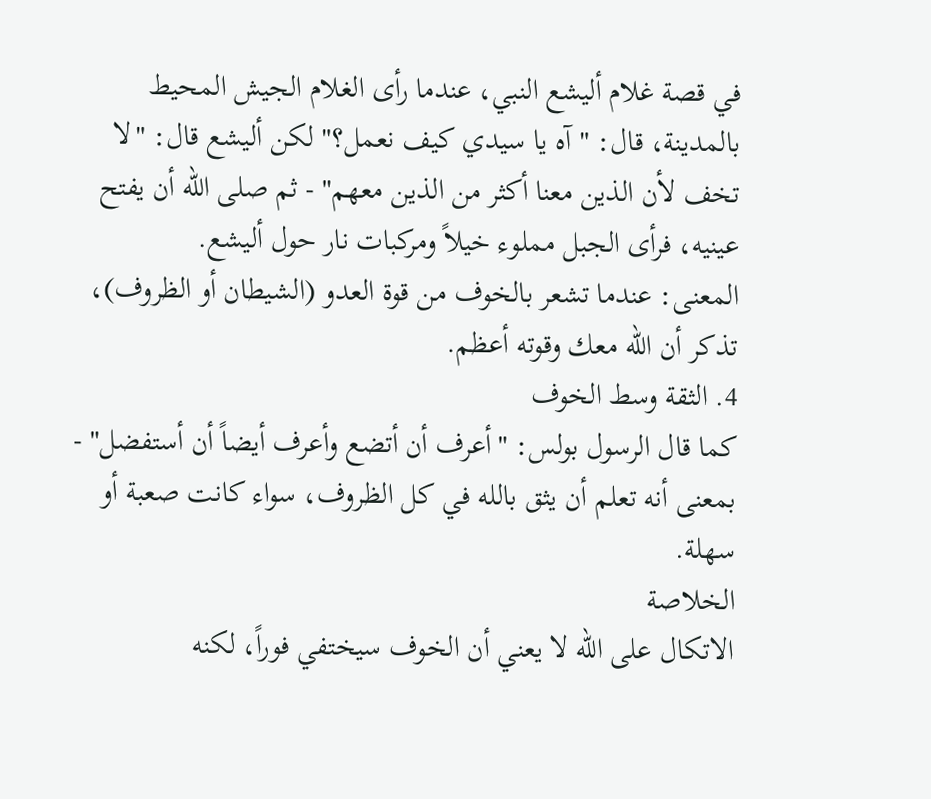في قصة غلام أليشع النبي، عندما رأى الغلام الجيش المحيط بالمدينة، قال: "آه يا سيدي كيف نعمل؟" لكن أليشع قال: "لا تخف لأن الذين معنا أكثر من الذين معهم" - ثم صلى الله أن يفتح عينيه، فرأى الجبل مملوء خيلاً ومركبات نار حول أليشع.
المعنى: عندما تشعر بالخوف من قوة العدو (الشيطان أو الظروف)، تذكر أن الله معك وقوته أعظم.
4. الثقة وسط الخوف
كما قال الرسول بولس: "أعرف أن أتضع وأعرف أيضاً أن أستفضل" - بمعنى أنه تعلم أن يثق بالله في كل الظروف، سواء كانت صعبة أو سهلة.
الخلاصة
الاتكال على الله لا يعني أن الخوف سيختفي فوراً، لكنه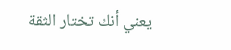يعني أنك تختار الثقة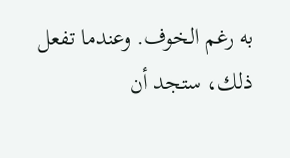به رغم الخوف. وعندما تفعل ذلك، ستجد أن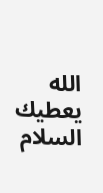الله يعطيك السلام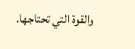والقوة التي تحتاجها.